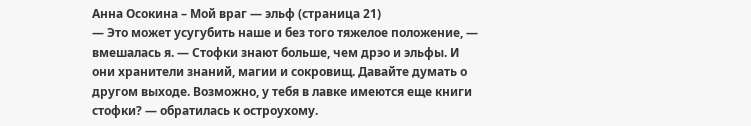Анна Осокина – Мой враг — эльф (страница 21)
— Это может усугубить наше и без того тяжелое положение, — вмешалась я. — Стофки знают больше, чем дрэо и эльфы. И они хранители знаний, магии и сокровищ. Давайте думать о другом выходе. Возможно, у тебя в лавке имеются еще книги стофки? — обратилась к остроухому.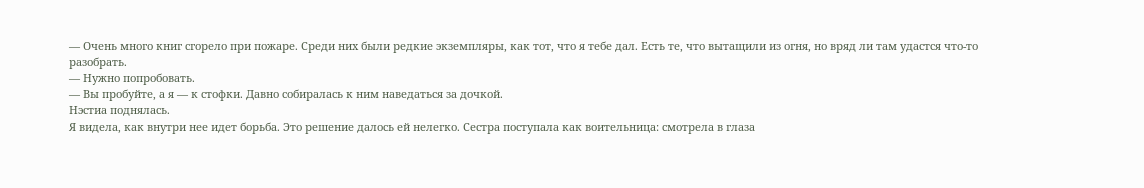— Очень много книг сгорело при пожаре. Среди них были редкие экземпляры, как тот, что я тебе дал. Есть те, что вытащили из огня, но вряд ли там удастся что-то разобрать.
— Нужно попробовать.
— Вы пробуйте, а я — к стофки. Давно собиралась к ним наведаться за дочкой.
Нэстиа поднялась.
Я видела, как внутри нее идет борьба. Это решение далось ей нелегко. Сестра поступала как воительница: смотрела в глаза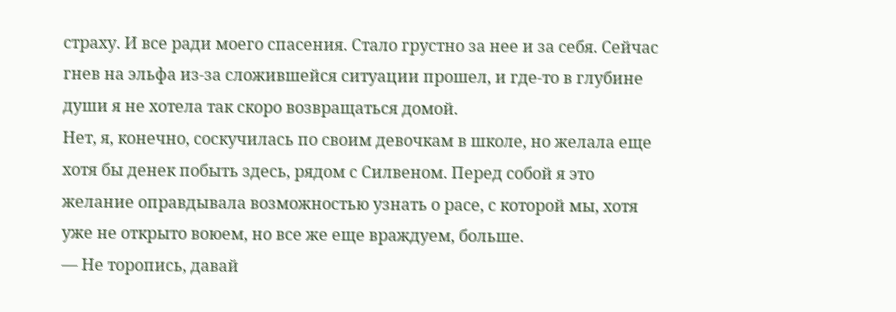страху. И все ради моего спасения. Стало грустно за нее и за себя. Сейчас гнев на эльфа из-за сложившейся ситуации прошел, и где-то в глубине души я не хотела так скоро возвращаться домой.
Нет, я, конечно, соскучилась по своим девочкам в школе, но желала еще хотя бы денек побыть здесь, рядом с Силвеном. Перед собой я это желание оправдывала возможностью узнать о расе, с которой мы, хотя уже не открыто воюем, но все же еще враждуем, больше.
— Не торопись, давай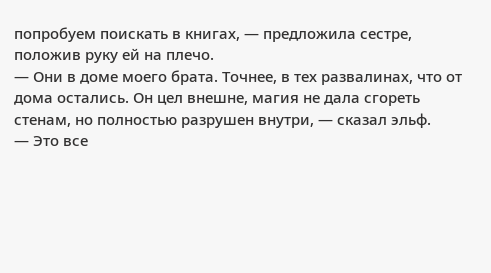попробуем поискать в книгах, — предложила сестре, положив руку ей на плечо.
— Они в доме моего брата. Точнее, в тех развалинах, что от дома остались. Он цел внешне, магия не дала сгореть стенам, но полностью разрушен внутри, — сказал эльф.
— Это все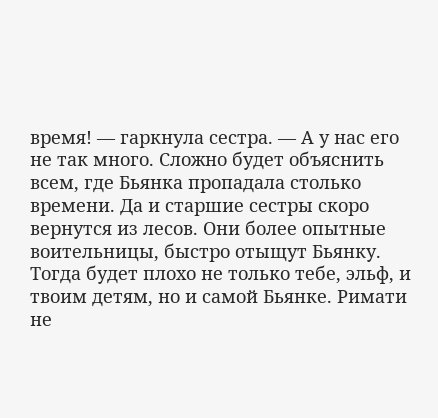время! — гаркнула сестра. — А у нас его не так много. Сложно будет объяснить всем, где Бьянка пропадала столько времени. Да и старшие сестры скоро вернутся из лесов. Они более опытные воительницы, быстро отыщут Бьянку. Тогда будет плохо не только тебе, эльф, и твоим детям, но и самой Бьянке. Римати не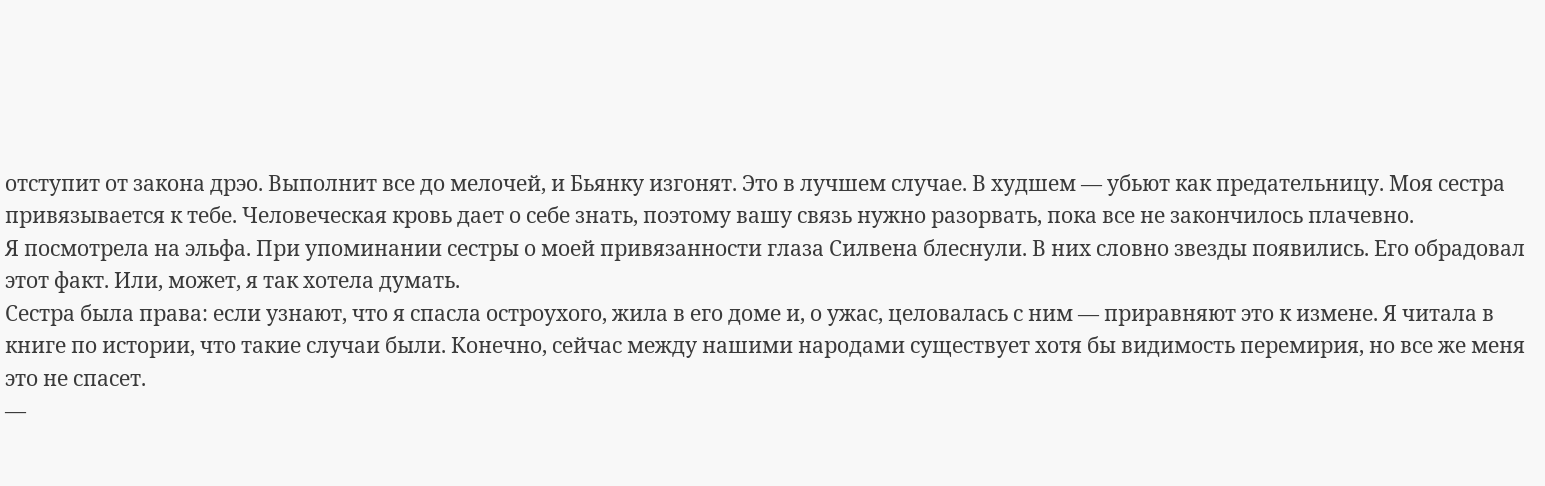отступит от закона дрэо. Выполнит все до мелочей, и Бьянку изгонят. Это в лучшем случае. В худшем — убьют как предательницу. Моя сестра привязывается к тебе. Человеческая кровь дает о себе знать, поэтому вашу связь нужно разорвать, пока все не закончилось плачевно.
Я посмотрела на эльфа. При упоминании сестры о моей привязанности глаза Силвена блеснули. В них словно звезды появились. Его обрадовал этот факт. Или, может, я так хотела думать.
Сестра была права: если узнают, что я спасла остроухого, жила в его доме и, о ужас, целовалась с ним — приравняют это к измене. Я читала в книге по истории, что такие случаи были. Конечно, сейчас между нашими народами существует хотя бы видимость перемирия, но все же меня это не спасет.
—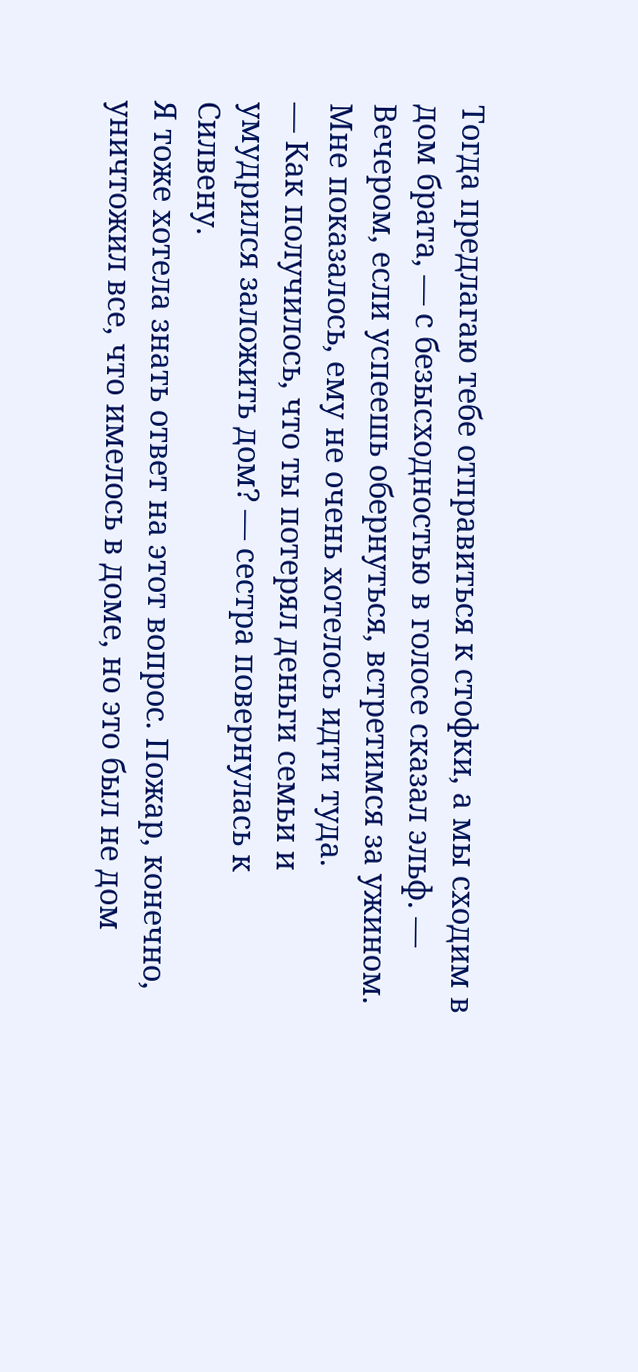Тогда предлагаю тебе отправиться к стофки, а мы сходим в дом брата, — с безысходностью в голосе сказал эльф. — Вечером, если успеешь обернуться, встретимся за ужином.
Мне показалось, ему не очень хотелось идти туда.
— Как получилось, что ты потерял деньги семьи и умудрился заложить дом? — сестра повернулась к Силвену.
Я тоже хотела знать ответ на этот вопрос. Пожар, конечно, уничтожил все, что имелось в доме, но это был не дом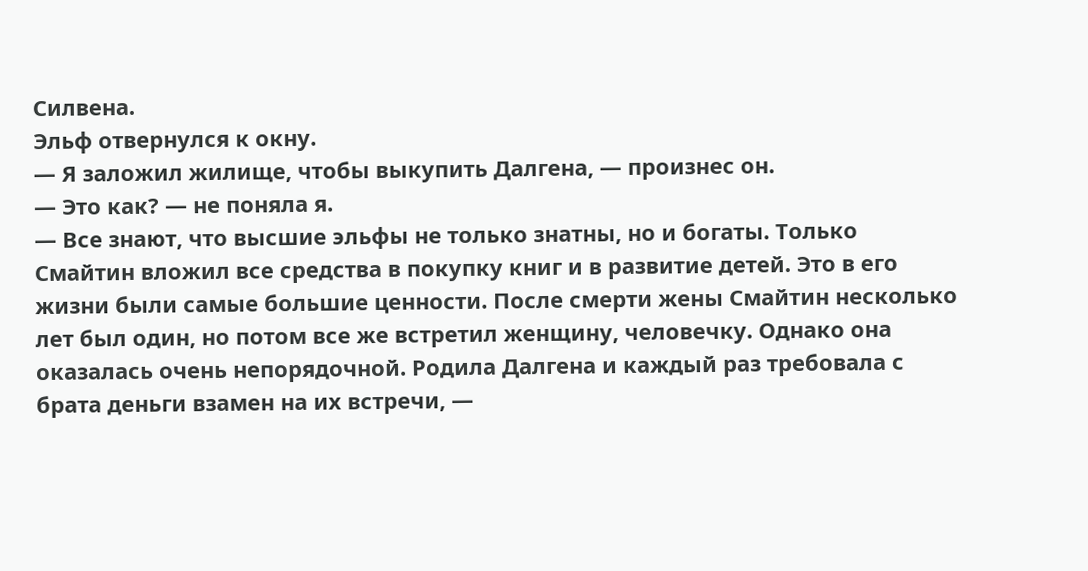Силвена.
Эльф отвернулся к окну.
— Я заложил жилище, чтобы выкупить Далгена, — произнес он.
— Это как? — не поняла я.
— Все знают, что высшие эльфы не только знатны, но и богаты. Только Смайтин вложил все средства в покупку книг и в развитие детей. Это в его жизни были самые большие ценности. После смерти жены Смайтин несколько лет был один, но потом все же встретил женщину, человечку. Однако она оказалась очень непорядочной. Родила Далгена и каждый раз требовала с брата деньги взамен на их встречи, —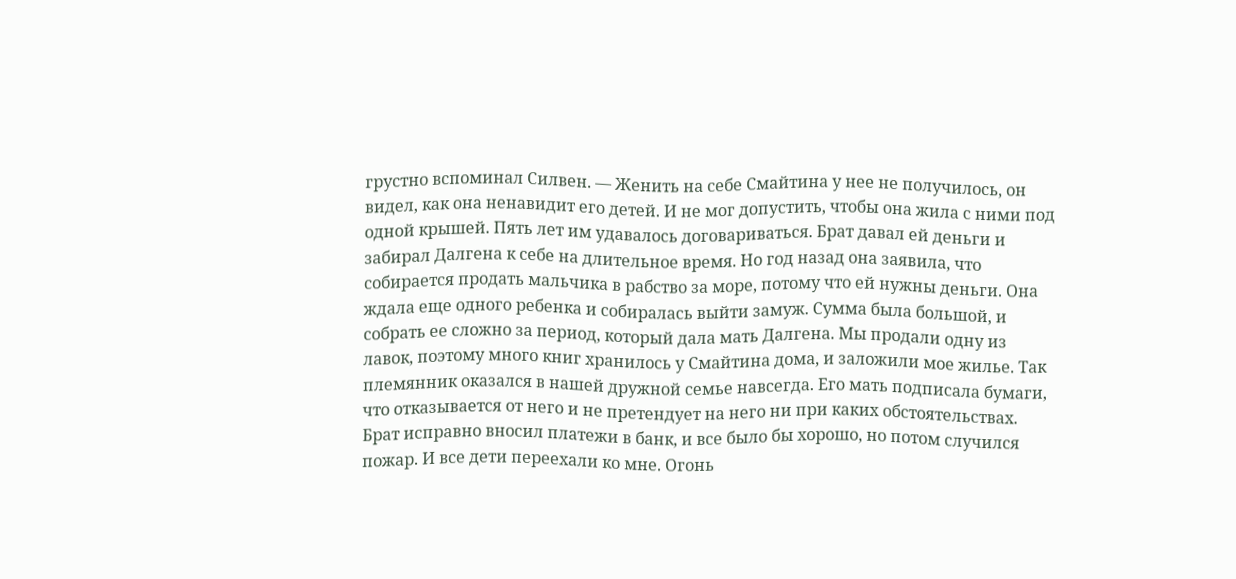грустно вспоминал Силвен. — Женить на себе Смайтина у нее не получилось, он видел, как она ненавидит его детей. И не мог допустить, чтобы она жила с ними под одной крышей. Пять лет им удавалось договариваться. Брат давал ей деньги и забирал Далгена к себе на длительное время. Но год назад она заявила, что собирается продать мальчика в рабство за море, потому что ей нужны деньги. Она ждала еще одного ребенка и собиралась выйти замуж. Сумма была большой, и собрать ее сложно за период, который дала мать Далгена. Мы продали одну из лавок, поэтому много книг хранилось у Смайтина дома, и заложили мое жилье. Так племянник оказался в нашей дружной семье навсегда. Его мать подписала бумаги, что отказывается от него и не претендует на него ни при каких обстоятельствах.
Брат исправно вносил платежи в банк, и все было бы хорошо, но потом случился пожар. И все дети переехали ко мне. Огонь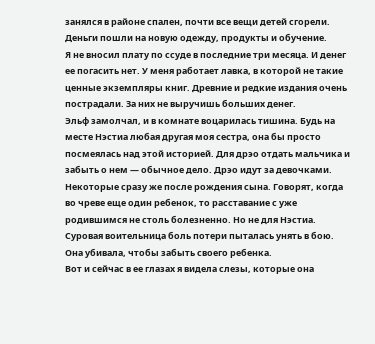занялся в районе спален, почти все вещи детей сгорели. Деньги пошли на новую одежду, продукты и обучение.
Я не вносил плату по ссуде в последние три месяца. И денег ее погасить нет. У меня работает лавка, в которой не такие ценные экземпляры книг. Древние и редкие издания очень пострадали. За них не выручишь больших денег.
Эльф замолчал, и в комнате воцарилась тишина. Будь на месте Нэстиа любая другая моя сестра, она бы просто посмеялась над этой историей. Для дрэо отдать мальчика и забыть о нем — обычное дело. Дрэо идут за девочками. Некоторые сразу же после рождения сына. Говорят, когда во чреве еще один ребенок, то расставание с уже родившимся не столь болезненно. Но не для Нэстиа. Суровая воительница боль потери пыталась унять в бою. Она убивала, чтобы забыть своего ребенка.
Вот и сейчас в ее глазах я видела слезы, которые она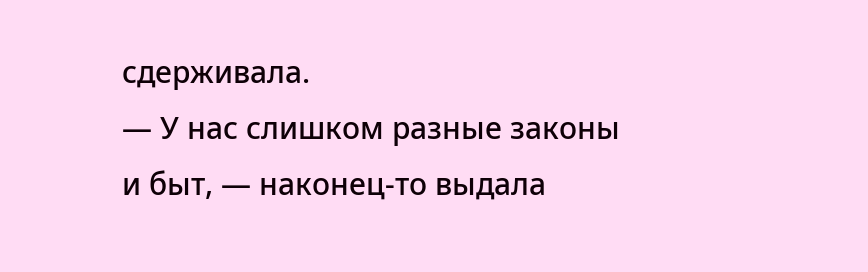сдерживала.
— У нас слишком разные законы и быт, — наконец-то выдала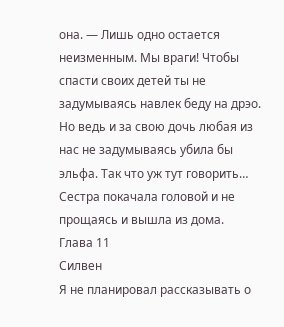она. — Лишь одно остается неизменным. Мы враги! Чтобы спасти своих детей ты не задумываясь навлек беду на дрэо. Но ведь и за свою дочь любая из нас не задумываясь убила бы эльфа. Так что уж тут говорить…
Сестра покачала головой и не прощаясь и вышла из дома.
Глава 11
Силвен
Я не планировал рассказывать о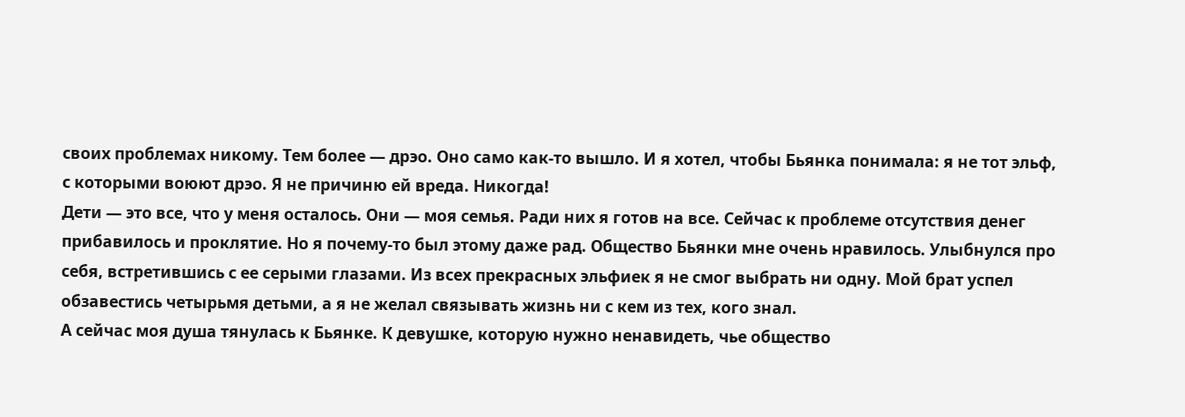своих проблемах никому. Тем более — дрэо. Оно само как-то вышло. И я хотел, чтобы Бьянка понимала: я не тот эльф, с которыми воюют дрэо. Я не причиню ей вреда. Никогда!
Дети — это все, что у меня осталось. Они — моя семья. Ради них я готов на все. Сейчас к проблеме отсутствия денег прибавилось и проклятие. Но я почему-то был этому даже рад. Общество Бьянки мне очень нравилось. Улыбнулся про себя, встретившись с ее серыми глазами. Из всех прекрасных эльфиек я не смог выбрать ни одну. Мой брат успел обзавестись четырьмя детьми, а я не желал связывать жизнь ни с кем из тех, кого знал.
А сейчас моя душа тянулась к Бьянке. К девушке, которую нужно ненавидеть, чье общество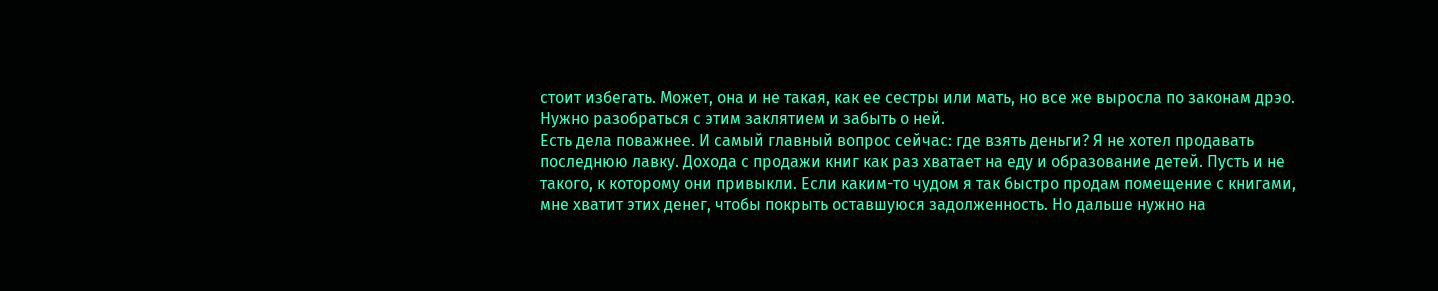стоит избегать. Может, она и не такая, как ее сестры или мать, но все же выросла по законам дрэо.
Нужно разобраться с этим заклятием и забыть о ней.
Есть дела поважнее. И самый главный вопрос сейчас: где взять деньги? Я не хотел продавать последнюю лавку. Дохода с продажи книг как раз хватает на еду и образование детей. Пусть и не такого, к которому они привыкли. Если каким-то чудом я так быстро продам помещение с книгами, мне хватит этих денег, чтобы покрыть оставшуюся задолженность. Но дальше нужно на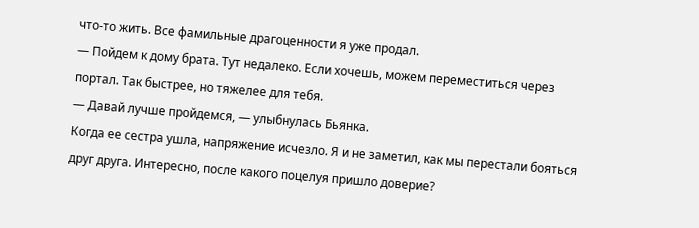что-то жить. Все фамильные драгоценности я уже продал.
— Пойдем к дому брата. Тут недалеко. Если хочешь, можем переместиться через портал. Так быстрее, но тяжелее для тебя.
— Давай лучше пройдемся, — улыбнулась Бьянка.
Когда ее сестра ушла, напряжение исчезло. Я и не заметил, как мы перестали бояться друг друга. Интересно, после какого поцелуя пришло доверие?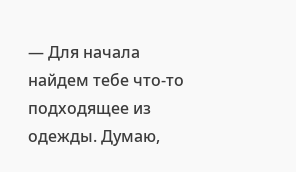— Для начала найдем тебе что-то подходящее из одежды. Думаю,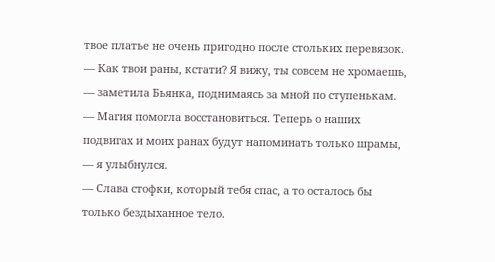твое платье не очень пригодно после стольких перевязок.
— Как твои раны, кстати? Я вижу, ты совсем не хромаешь, — заметила Бьянка, поднимаясь за мной по ступенькам.
— Магия помогла восстановиться. Теперь о наших подвигах и моих ранах будут напоминать только шрамы, — я улыбнулся.
— Слава стофки, который тебя спас, а то осталось бы только бездыханное тело.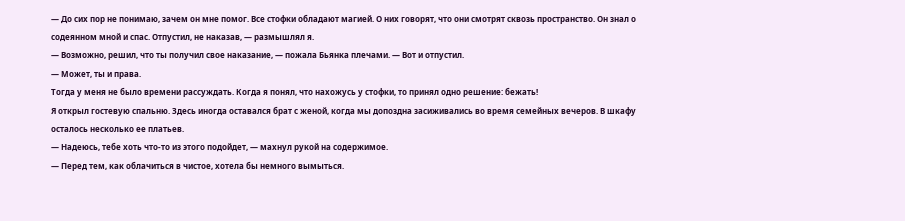— До сих пор не понимаю, зачем он мне помог. Все стофки обладают магией. О них говорят, что они смотрят сквозь пространство. Он знал о содеянном мной и спас. Отпустил, не наказав, — размышлял я.
— Возможно, решил, что ты получил свое наказание, — пожала Бьянка плечами. — Вот и отпустил.
— Может, ты и права.
Тогда у меня не было времени рассуждать. Когда я понял, что нахожусь у стофки, то принял одно решение: бежать!
Я открыл гостевую спальню. Здесь иногда оставался брат с женой, когда мы допоздна засиживались во время семейных вечеров. В шкафу осталось несколько ее платьев.
— Надеюсь, тебе хоть что-то из этого подойдет, — махнул рукой на содержимое.
— Перед тем, как облачиться в чистое, хотела бы немного вымыться.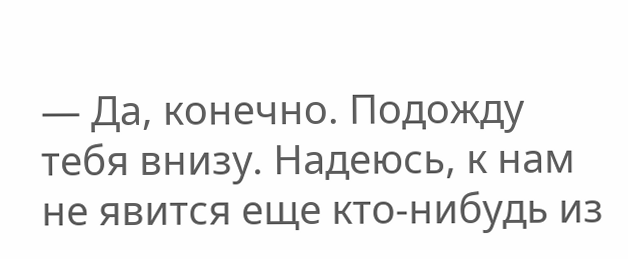— Да, конечно. Подожду тебя внизу. Надеюсь, к нам не явится еще кто-нибудь из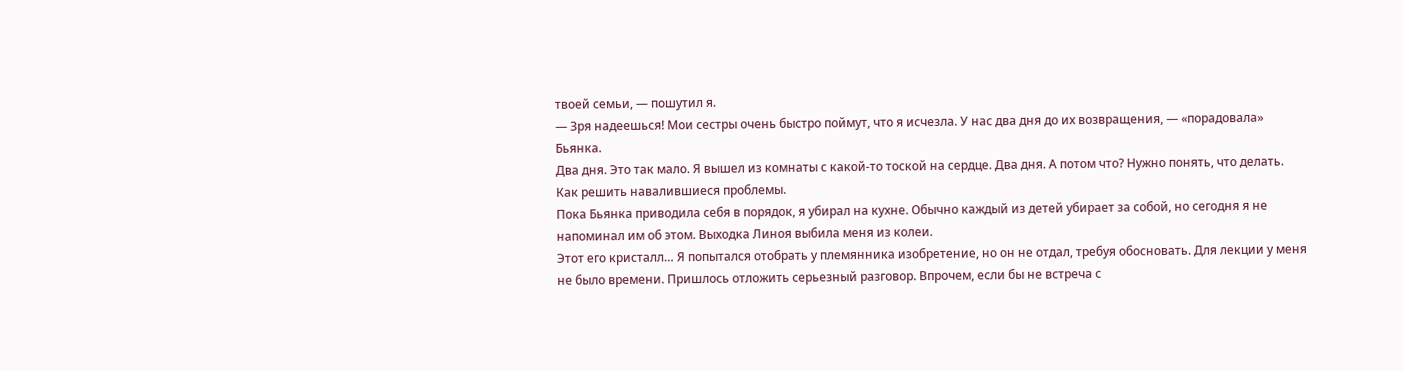твоей семьи, — пошутил я.
— Зря надеешься! Мои сестры очень быстро поймут, что я исчезла. У нас два дня до их возвращения, — «порадовала» Бьянка.
Два дня. Это так мало. Я вышел из комнаты с какой-то тоской на сердце. Два дня. А потом что? Нужно понять, что делать. Как решить навалившиеся проблемы.
Пока Бьянка приводила себя в порядок, я убирал на кухне. Обычно каждый из детей убирает за собой, но сегодня я не напоминал им об этом. Выходка Линоя выбила меня из колеи.
Этот его кристалл… Я попытался отобрать у племянника изобретение, но он не отдал, требуя обосновать. Для лекции у меня не было времени. Пришлось отложить серьезный разговор. Впрочем, если бы не встреча с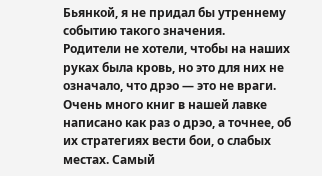Бьянкой, я не придал бы утреннему событию такого значения.
Родители не хотели, чтобы на наших руках была кровь, но это для них не означало, что дрэо — это не враги. Очень много книг в нашей лавке написано как раз о дрэо, а точнее, об их стратегиях вести бои, о слабых местах. Самый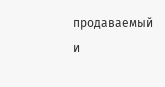продаваемый и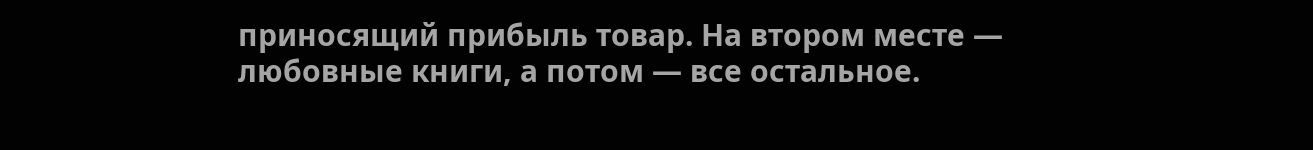приносящий прибыль товар. На втором месте — любовные книги, а потом — все остальное.